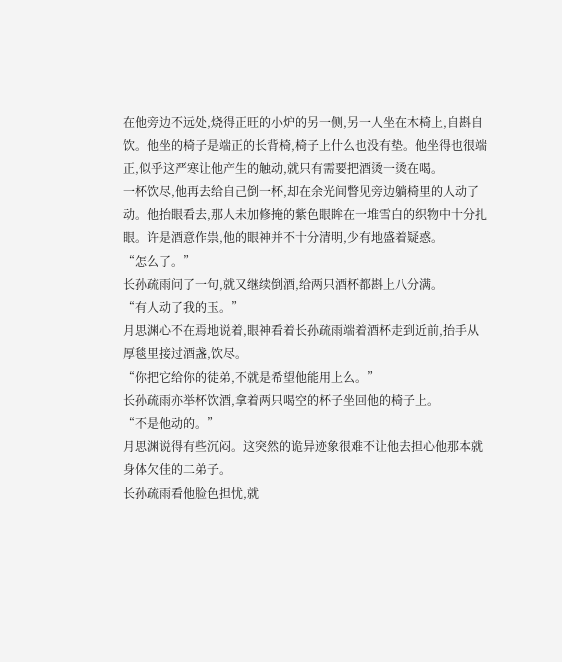在他旁边不远处,烧得正旺的小炉的另一侧,另一人坐在木椅上,自斟自饮。他坐的椅子是端正的长背椅,椅子上什么也没有垫。他坐得也很端正,似乎这严寒让他产生的触动,就只有需要把酒烫一烫在喝。
一杯饮尽,他再去给自己倒一杯,却在余光间瞥见旁边躺椅里的人动了动。他抬眼看去,那人未加修掩的紫色眼眸在一堆雪白的织物中十分扎眼。许是酒意作祟,他的眼神并不十分清明,少有地盛着疑惑。
“怎么了。”
长孙疏雨问了一句,就又继续倒酒,给两只酒杯都斟上八分满。
“有人动了我的玉。”
月思渊心不在焉地说着,眼神看着长孙疏雨端着酒杯走到近前,抬手从厚毯里接过酒盏,饮尽。
“你把它给你的徒弟,不就是希望他能用上么。”
长孙疏雨亦举杯饮酒,拿着两只喝空的杯子坐回他的椅子上。
“不是他动的。”
月思渊说得有些沉闷。这突然的诡异迹象很难不让他去担心他那本就身体欠佳的二弟子。
长孙疏雨看他脸色担忧,就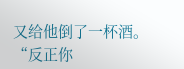又给他倒了一杯酒。
“反正你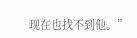现在也找不到他。”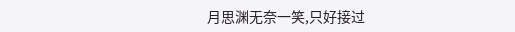月思渊无奈一笑,只好接过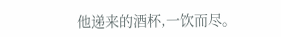他递来的酒杯,一饮而尽。